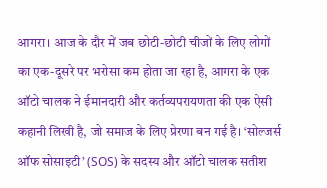आगरा। आज के दौर में जब छोटी-छोटी चीजों के लिए लोगों का एक-दूसरे पर भरोसा कम होता जा रहा है, आगरा के एक ऑटो चालक ने ईमानदारी और कर्तव्यपरायणता की एक ऐसी कहानी लिखी है, जो समाज के लिए प्रेरणा बन गई है। ‘सोल्जर्स ऑफ सोसाइटी’ (SOS) के सदस्य और ऑटो चालक सतीश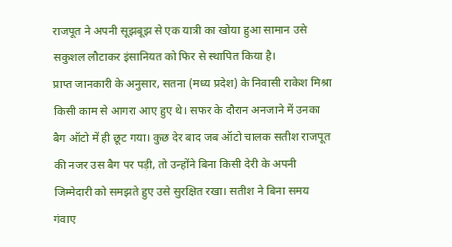राजपूत ने अपनी सूझबूझ से एक यात्री का खोया हुआ सामान उसे सकुशल लौटाकर इंसानियत को फिर से स्थापित किया है।
प्राप्त जानकारी के अनुसार, सतना (मध्य प्रदेश) के निवासी राकेश मिश्रा किसी काम से आगरा आए हुए थे। सफर के दौरान अनजाने में उनका बैग ऑटो में ही छूट गया। कुछ देर बाद जब ऑटो चालक सतीश राजपूत की नजर उस बैग पर पड़ी, तो उन्होंने बिना किसी देरी के अपनी जिम्मेदारी को समझते हुए उसे सुरक्षित रखा। सतीश ने बिना समय गंवाए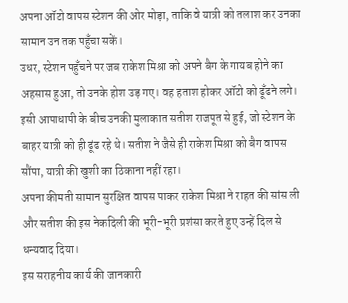अपना ऑटो वापस स्टेशन की ओर मोड़ा, ताकि वे यात्री को तलाश कर उनका सामान उन तक पहुँचा सकें।
उधर, स्टेशन पहुँचने पर जब राकेश मिश्रा को अपने बैग के गायब होने का अहसास हुआ, तो उनके होश उड़ गए। वह हताश होकर ऑटो को ढूँढने लगे। इसी आपाधापी के बीच उनकी मुलाकात सतीश राजपूत से हुई, जो स्टेशन के बाहर यात्री को ही ढूंढ रहे थे। सतीश ने जैसे ही राकेश मिश्रा को बैग वापस सौंपा, यात्री की खुशी का ठिकाना नहीं रहा।
अपना कीमती सामान सुरक्षित वापस पाकर राकेश मिश्रा ने राहत की सांस ली और सतीश की इस नेकदिली की भूरी-भूरी प्रशंसा करते हुए उन्हें दिल से धन्यवाद दिया।
इस सराहनीय कार्य की जानकारी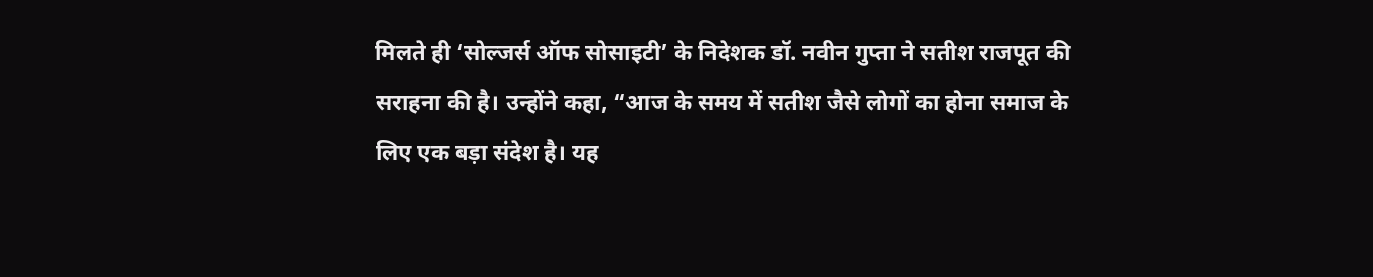मिलते ही ‘सोल्जर्स ऑफ सोसाइटी’ के निदेशक डॉ. नवीन गुप्ता ने सतीश राजपूत की सराहना की है। उन्होंने कहा, “आज के समय में सतीश जैसे लोगों का होना समाज के लिए एक बड़ा संदेश है। यह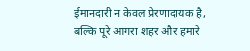ईमानदारी न केवल प्रेरणादायक है, बल्कि पूरे आगरा शहर और हमारे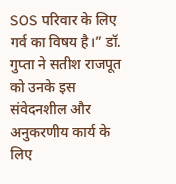SOS परिवार के लिए गर्व का विषय है।” डॉ. गुप्ता ने सतीश राजपूत को उनके इस संवेदनशील और अनुकरणीय कार्य के लिए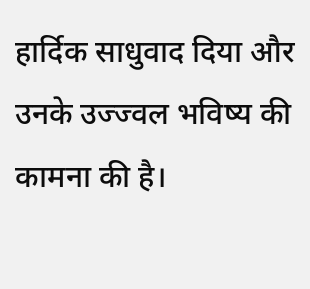हार्दिक साधुवाद दिया और उनके उज्ज्वल भविष्य की कामना की है।